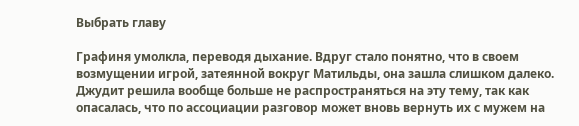Выбрать главу

Графиня умолкла, переводя дыхание. Вдруг стало понятно, что в своем возмущении игрой, затеянной вокруг Матильды, она зашла слишком далеко. Джудит решила вообще больше не распространяться на эту тему, так как опасалась, что по ассоциации разговор может вновь вернуть их с мужем на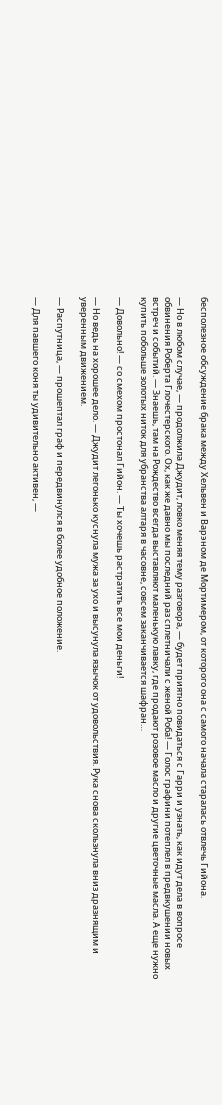бесполезное обсуждение брака между Хельвен и Варэном де Мортимером, от которого она с самого начала старалась отвлечь Гийона.

— Но в любом случае, — продолжила Джудит, ловко меняя тему разговора, — будет приятно повидаться с Гарри и узнать, как идут дела в вопросе обвинения Роберта Глочестерского. Ох, как же давно мы последний раз сплетничали с женой Роба! — Голос графини потеплел в предвкушении новых встреч и событий. — Знаешь, там на Рождество всегда выставляют маленькую лавку, где продают розовое масло и другие цветочные масла. А еще нужно купить побольше золотых ниток для убранства алтаря в часовне, совсем заканчивается шафран…

— Довольно! — со смехом простонал Гийон. — Ты хочешь растратить все мои деньги!

— Но ведь на хорошее дело. — Джудит легонько куснула мужа за ухо и высунула язычок от удовольствия. Рука снова скользнула вниз дразнящим и уверенным движением.

— Распутница, — прошептал граф и передвинулся в более удобное положение.

— Для павшего коня ты удивительно активен, —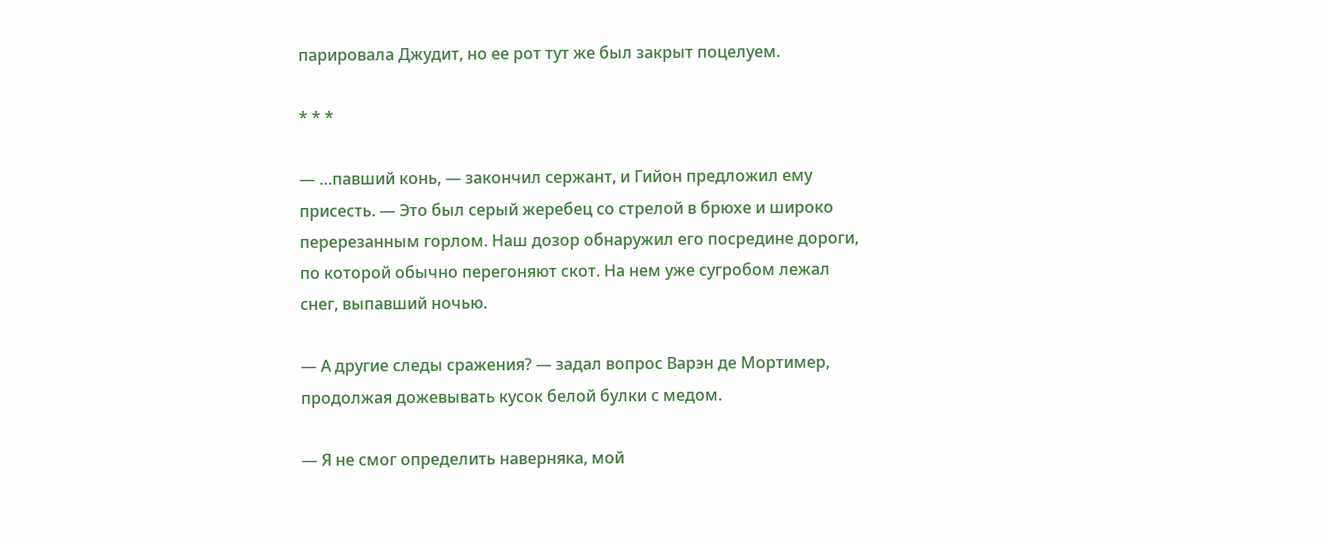парировала Джудит, но ее рот тут же был закрыт поцелуем.

* * *

— …павший конь, — закончил сержант, и Гийон предложил ему присесть. — Это был серый жеребец со стрелой в брюхе и широко перерезанным горлом. Наш дозор обнаружил его посредине дороги, по которой обычно перегоняют скот. На нем уже сугробом лежал снег, выпавший ночью.

— А другие следы сражения? — задал вопрос Варэн де Мортимер, продолжая дожевывать кусок белой булки с медом.

— Я не смог определить наверняка, мой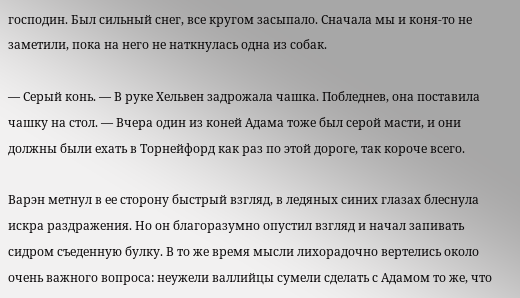господин. Был сильный снег, все кругом засыпало. Сначала мы и коня-то не заметили, пока на него не наткнулась одна из собак.

— Серый конь. — В руке Хельвен задрожала чашка. Побледнев, она поставила чашку на стол. — Вчера один из коней Адама тоже был серой масти, и они должны были ехать в Торнейфорд как раз по этой дороге, так короче всего.

Варэн метнул в ее сторону быстрый взгляд, в ледяных синих глазах блеснула искра раздражения. Но он благоразумно опустил взгляд и начал запивать сидром съеденную булку. В то же время мысли лихорадочно вертелись около очень важного вопроса: неужели валлийцы сумели сделать с Адамом то же, что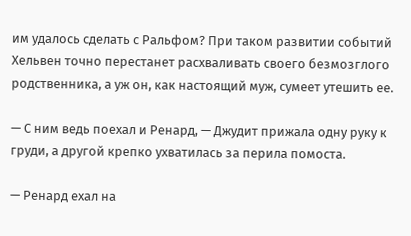им удалось сделать с Ральфом? При таком развитии событий Хельвен точно перестанет расхваливать своего безмозглого родственника, а уж он, как настоящий муж, сумеет утешить ее.

— С ним ведь поехал и Ренард, — Джудит прижала одну руку к груди, а другой крепко ухватилась за перила помоста.

— Ренард ехал на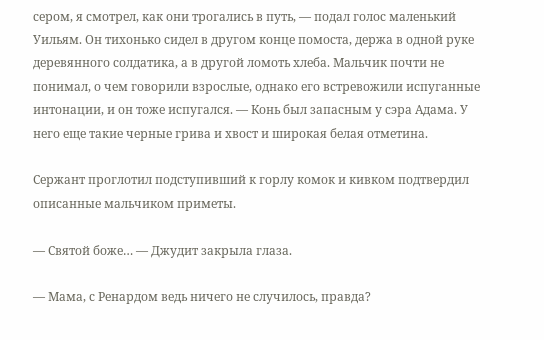сером, я смотрел, как они трогались в путь, — подал голос маленький Уильям. Он тихонько сидел в другом конце помоста, держа в одной руке деревянного солдатика, а в другой ломоть хлеба. Мальчик почти не понимал, о чем говорили взрослые, однако его встревожили испуганные интонации, и он тоже испугался. — Конь был запасным у сэра Адама. У него еще такие черные грива и хвост и широкая белая отметина.

Сержант проглотил подступивший к горлу комок и кивком подтвердил описанные мальчиком приметы.

— Святой боже… — Джудит закрыла глаза.

— Мама, с Ренардом ведь ничего не случилось, правда?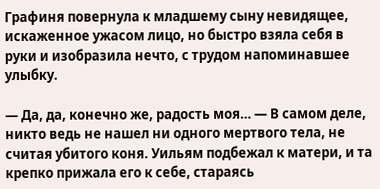Графиня повернула к младшему сыну невидящее, искаженное ужасом лицо, но быстро взяла себя в руки и изобразила нечто, с трудом напоминавшее улыбку.

— Да, да, конечно же, радость моя… — В самом деле, никто ведь не нашел ни одного мертвого тела, не считая убитого коня. Уильям подбежал к матери, и та крепко прижала его к себе, стараясь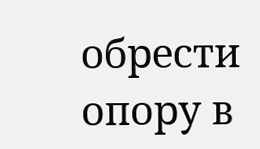обрести опору в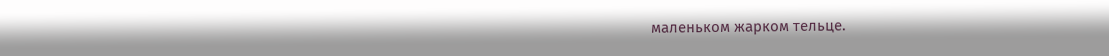маленьком жарком тельце.